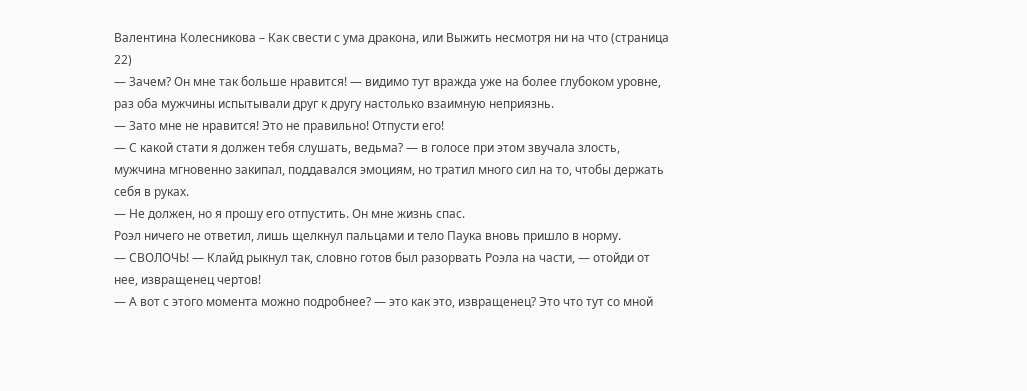Валентина Колесникова – Как свести с ума дракона, или Выжить несмотря ни на что (страница 22)
— Зачем? Он мне так больше нравится! — видимо тут вражда уже на более глубоком уровне, раз оба мужчины испытывали друг к другу настолько взаимную неприязнь.
— Зато мне не нравится! Это не правильно! Отпусти его!
— С какой стати я должен тебя слушать, ведьма? — в голосе при этом звучала злость, мужчина мгновенно закипал, поддавался эмоциям, но тратил много сил на то, чтобы держать себя в руках.
— Не должен, но я прошу его отпустить. Он мне жизнь спас.
Роэл ничего не ответил, лишь щелкнул пальцами и тело Паука вновь пришло в норму.
— СВОЛОЧЬ! — Клайд рыкнул так, словно готов был разорвать Роэла на части, — отойди от нее, извращенец чертов!
— А вот с этого момента можно подробнее? — это как это, извращенец? Это что тут со мной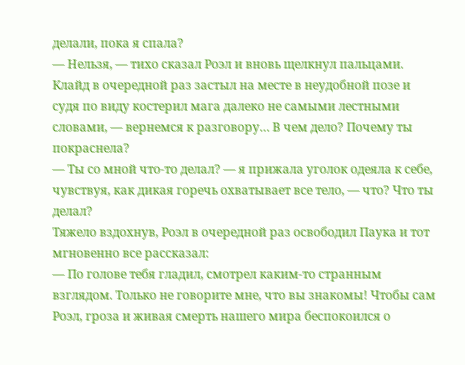делали, пока я спала?
— Нельзя, — тихо сказал Роэл и вновь щелкнул пальцами. Клайд в очередной раз застыл на месте в неудобной позе и судя по виду костерил мага далеко не самыми лестными словами, — вернемся к разговору… В чем дело? Почему ты покраснела?
— Ты со мной что-то делал? — я прижала уголок одеяла к себе, чувствуя, как дикая горечь охватывает все тело, — что? Что ты делал?
Тяжело вздохнув, Роэл в очередной раз освободил Паука и тот мгновенно все рассказал:
— По голове тебя гладил, смотрел каким-то странным взглядом. Только не говорите мне, что вы знакомы! Чтобы сам Роэл, гроза и живая смерть нашего мира беспокоился о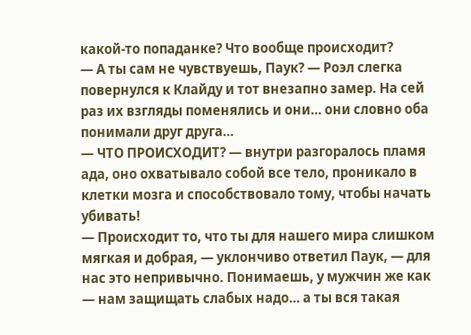какой-то попаданке? Что вообще происходит?
— А ты сам не чувствуешь, Паук? — Роэл слегка повернулся к Клайду и тот внезапно замер. На сей раз их взгляды поменялись и они… они словно оба понимали друг друга…
— ЧТО ПРОИСХОДИТ? — внутри разгоралось пламя ада, оно охватывало собой все тело, проникало в клетки мозга и способствовало тому, чтобы начать убивать!
— Происходит то, что ты для нашего мира слишком мягкая и добрая, — уклончиво ответил Паук, — для нас это непривычно. Понимаешь, у мужчин же как — нам защищать слабых надо… а ты вся такая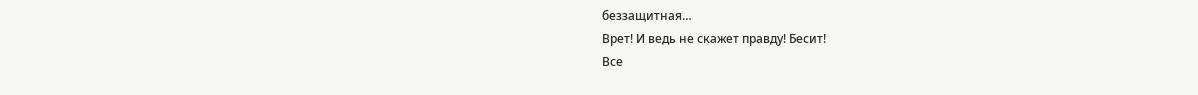беззащитная…
Врет! И ведь не скажет правду! Бесит!
Все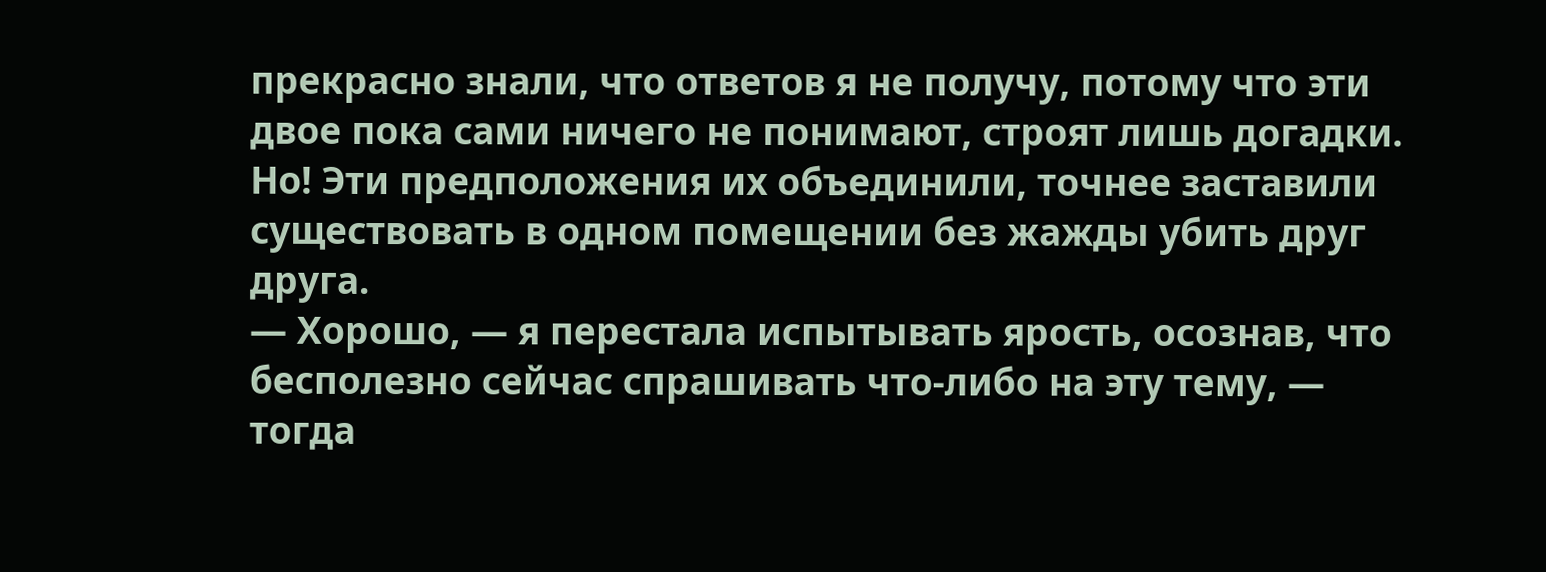прекрасно знали, что ответов я не получу, потому что эти двое пока сами ничего не понимают, строят лишь догадки. Но! Эти предположения их объединили, точнее заставили существовать в одном помещении без жажды убить друг друга.
— Хорошо, — я перестала испытывать ярость, осознав, что бесполезно сейчас спрашивать что-либо на эту тему, — тогда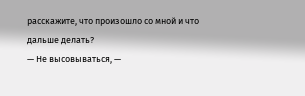расскажите, что произошло со мной и что дальше делать?
— Не высовываться, —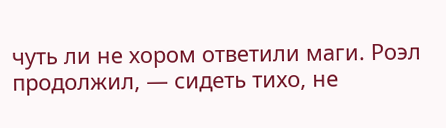чуть ли не хором ответили маги. Роэл продолжил, — сидеть тихо, не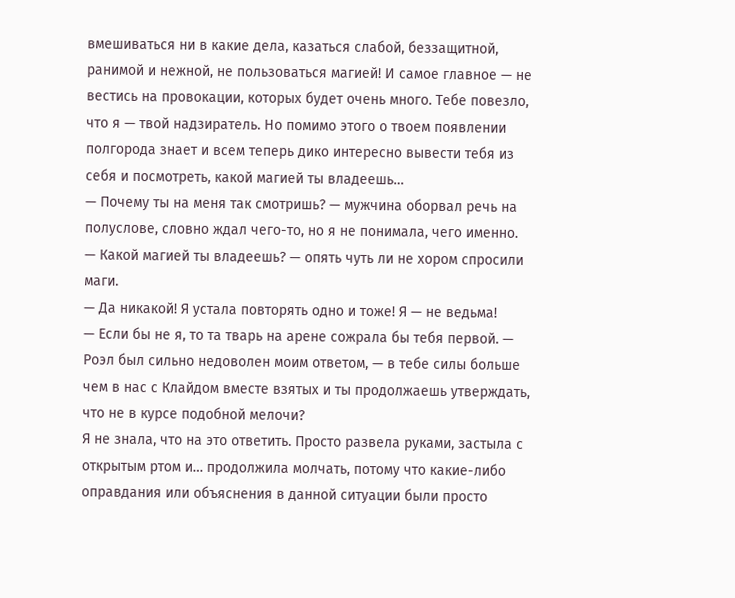вмешиваться ни в какие дела, казаться слабой, беззащитной, ранимой и нежной, не пользоваться магией! И самое главное — не вестись на провокации, которых будет очень много. Тебе повезло, что я — твой надзиратель. Но помимо этого о твоем появлении полгорода знает и всем теперь дико интересно вывести тебя из себя и посмотреть, какой магией ты владеешь…
— Почему ты на меня так смотришь? — мужчина оборвал речь на полуслове, словно ждал чего-то, но я не понимала, чего именно.
— Какой магией ты владеешь? — опять чуть ли не хором спросили маги.
— Да никакой! Я устала повторять одно и тоже! Я — не ведьма!
— Если бы не я, то та тварь на арене сожрала бы тебя первой. — Роэл был сильно недоволен моим ответом, — в тебе силы больше чем в нас с Клайдом вместе взятых и ты продолжаешь утверждать, что не в курсе подобной мелочи?
Я не знала, что на это ответить. Просто развела руками, застыла с открытым ртом и… продолжила молчать, потому что какие-либо оправдания или объяснения в данной ситуации были просто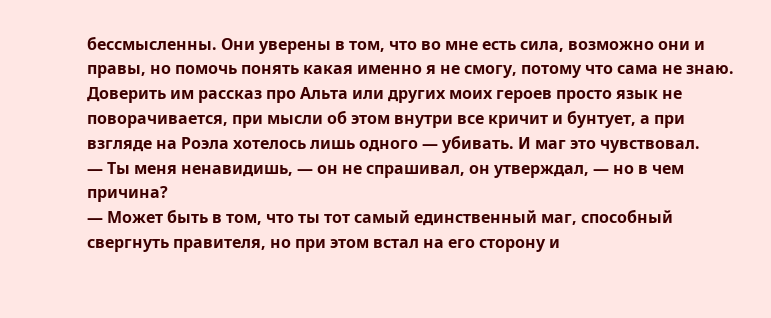бессмысленны. Они уверены в том, что во мне есть сила, возможно они и правы, но помочь понять какая именно я не смогу, потому что сама не знаю. Доверить им рассказ про Альта или других моих героев просто язык не поворачивается, при мысли об этом внутри все кричит и бунтует, а при взгляде на Роэла хотелось лишь одного — убивать. И маг это чувствовал.
— Ты меня ненавидишь, — он не спрашивал, он утверждал, — но в чем причина?
— Может быть в том, что ты тот самый единственный маг, способный свергнуть правителя, но при этом встал на его сторону и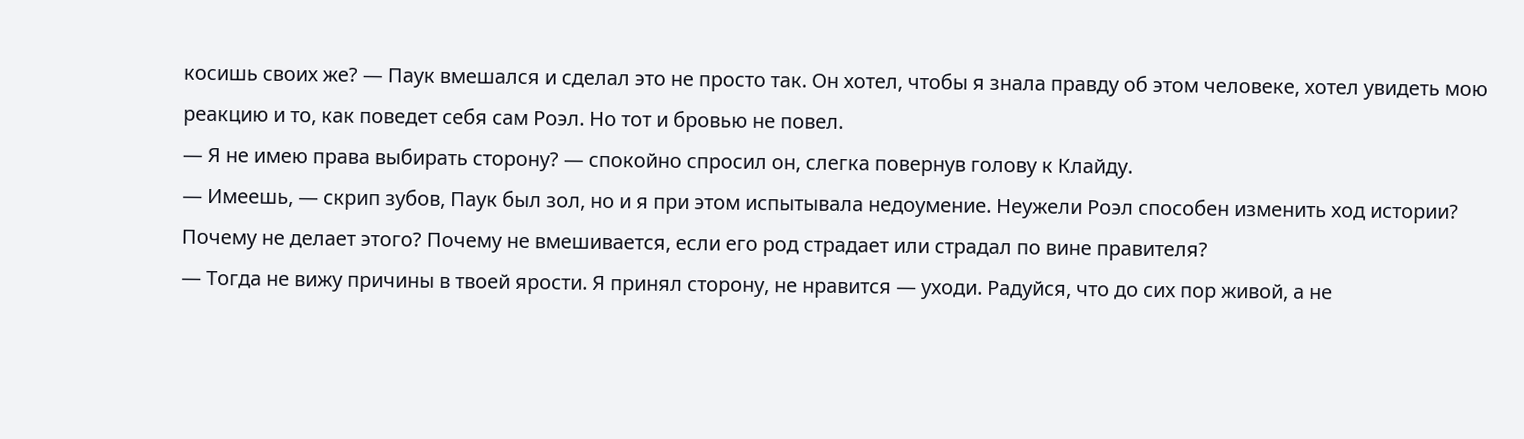косишь своих же? — Паук вмешался и сделал это не просто так. Он хотел, чтобы я знала правду об этом человеке, хотел увидеть мою реакцию и то, как поведет себя сам Роэл. Но тот и бровью не повел.
— Я не имею права выбирать сторону? — спокойно спросил он, слегка повернув голову к Клайду.
— Имеешь, — скрип зубов, Паук был зол, но и я при этом испытывала недоумение. Неужели Роэл способен изменить ход истории? Почему не делает этого? Почему не вмешивается, если его род страдает или страдал по вине правителя?
— Тогда не вижу причины в твоей ярости. Я принял сторону, не нравится — уходи. Радуйся, что до сих пор живой, а не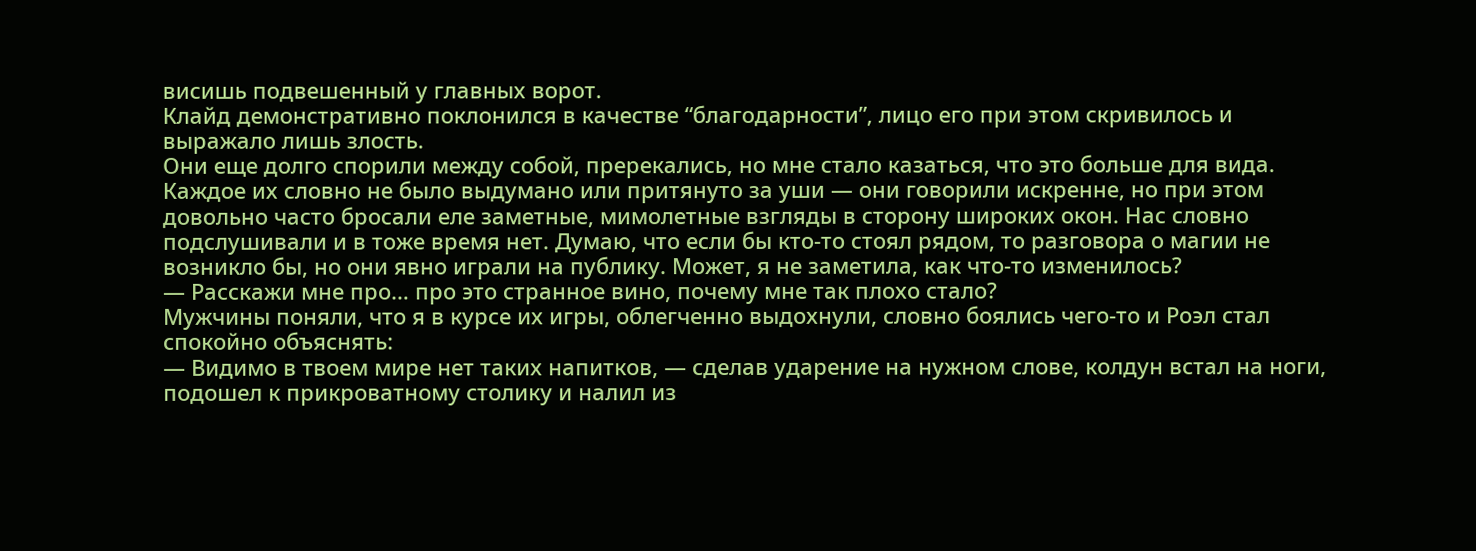висишь подвешенный у главных ворот.
Клайд демонстративно поклонился в качестве “благодарности”, лицо его при этом скривилось и выражало лишь злость.
Они еще долго спорили между собой, пререкались, но мне стало казаться, что это больше для вида. Каждое их словно не было выдумано или притянуто за уши — они говорили искренне, но при этом довольно часто бросали еле заметные, мимолетные взгляды в сторону широких окон. Нас словно подслушивали и в тоже время нет. Думаю, что если бы кто-то стоял рядом, то разговора о магии не возникло бы, но они явно играли на публику. Может, я не заметила, как что-то изменилось?
— Расскажи мне про… про это странное вино, почему мне так плохо стало?
Мужчины поняли, что я в курсе их игры, облегченно выдохнули, словно боялись чего-то и Роэл стал спокойно объяснять:
— Видимо в твоем мире нет таких напитков, — сделав ударение на нужном слове, колдун встал на ноги, подошел к прикроватному столику и налил из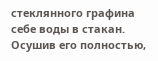стеклянного графина себе воды в стакан. Осушив его полностью,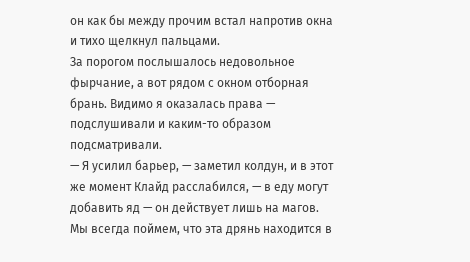он как бы между прочим встал напротив окна и тихо щелкнул пальцами.
За порогом послышалось недовольное фырчание, а вот рядом с окном отборная брань. Видимо я оказалась права — подслушивали и каким-то образом подсматривали.
— Я усилил барьер, — заметил колдун, и в этот же момент Клайд расслабился, — в еду могут добавить яд — он действует лишь на магов. Мы всегда поймем, что эта дрянь находится в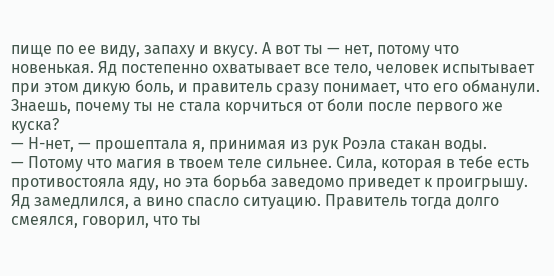пище по ее виду, запаху и вкусу. А вот ты — нет, потому что новенькая. Яд постепенно охватывает все тело, человек испытывает при этом дикую боль, и правитель сразу понимает, что его обманули. Знаешь, почему ты не стала корчиться от боли после первого же куска?
— Н-нет, — прошептала я, принимая из рук Роэла стакан воды.
— Потому что магия в твоем теле сильнее. Сила, которая в тебе есть противостояла яду, но эта борьба заведомо приведет к проигрышу. Яд замедлился, а вино спасло ситуацию. Правитель тогда долго смеялся, говорил, что ты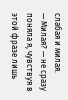слабая и милая.
— Милая? — не сразу поняла я, чувствуя в этой фразе лишь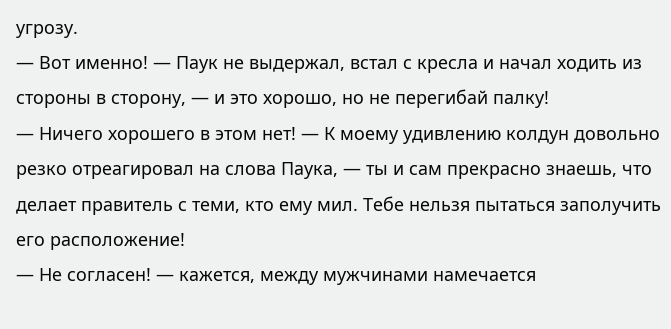угрозу.
— Вот именно! — Паук не выдержал, встал с кресла и начал ходить из стороны в сторону, — и это хорошо, но не перегибай палку!
— Ничего хорошего в этом нет! — К моему удивлению колдун довольно резко отреагировал на слова Паука, — ты и сам прекрасно знаешь, что делает правитель с теми, кто ему мил. Тебе нельзя пытаться заполучить его расположение!
— Не согласен! — кажется, между мужчинами намечается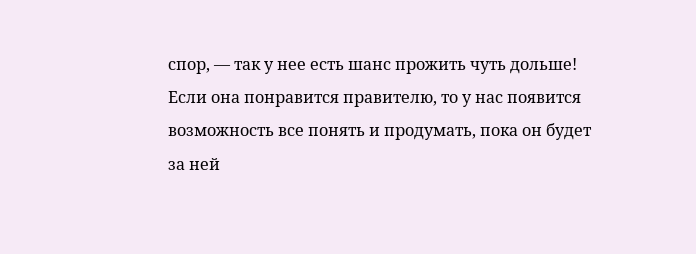спор, — так у нее есть шанс прожить чуть дольше! Если она понравится правителю, то у нас появится возможность все понять и продумать, пока он будет за ней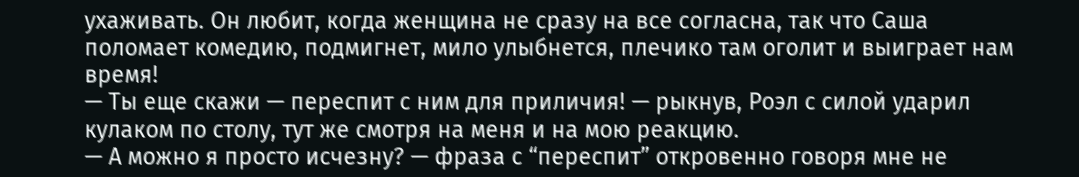ухаживать. Он любит, когда женщина не сразу на все согласна, так что Саша поломает комедию, подмигнет, мило улыбнется, плечико там оголит и выиграет нам время!
— Ты еще скажи — переспит с ним для приличия! — рыкнув, Роэл с силой ударил кулаком по столу, тут же смотря на меня и на мою реакцию.
— А можно я просто исчезну? — фраза с “переспит” откровенно говоря мне не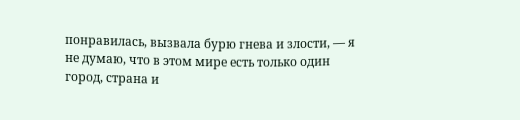понравилась, вызвала бурю гнева и злости, — я не думаю, что в этом мире есть только один город, страна и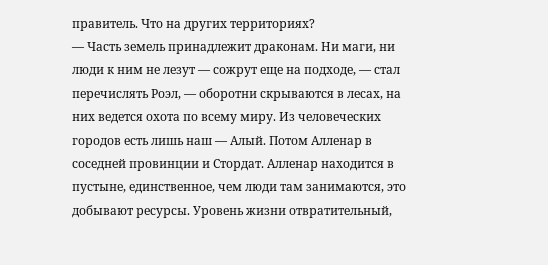правитель. Что на других территориях?
— Часть земель принадлежит драконам. Ни маги, ни люди к ним не лезут — сожрут еще на подходе, — стал перечислять Роэл, — оборотни скрываются в лесах, на них ведется охота по всему миру. Из человеческих городов есть лишь наш — Алый. Потом Алленар в соседней провинции и Стордат. Алленар находится в пустыне, единственное, чем люди там занимаются, это добывают ресурсы. Уровень жизни отвратительный,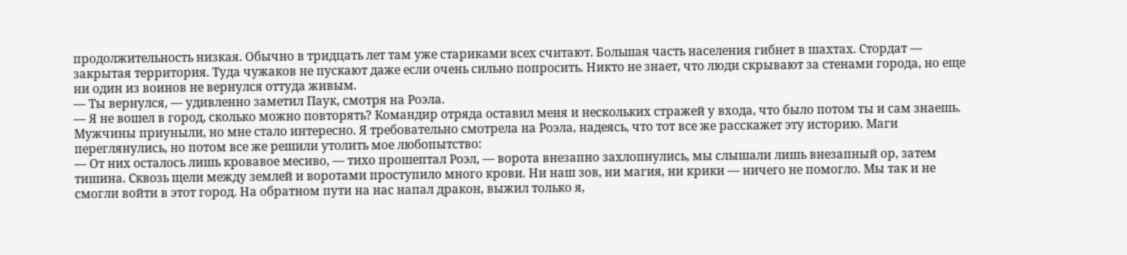продолжительность низкая. Обычно в тридцать лет там уже стариками всех считают. Большая часть населения гибнет в шахтах. Стордат — закрытая территория. Туда чужаков не пускают даже если очень сильно попросить. Никто не знает, что люди скрывают за стенами города, но еще ни один из воинов не вернулся оттуда живым.
— Ты вернулся, — удивленно заметил Паук, смотря на Роэла.
— Я не вошел в город, сколько можно повторять? Командир отряда оставил меня и нескольких стражей у входа, что было потом ты и сам знаешь.
Мужчины приуныли, но мне стало интересно. Я требовательно смотрела на Роэла, надеясь, что тот все же расскажет эту историю. Маги переглянулись, но потом все же решили утолить мое любопытство:
— От них осталось лишь кровавое месиво, — тихо прошептал Роэл, — ворота внезапно захлопнулись, мы слышали лишь внезапный ор, затем тишина. Сквозь щели между землей и воротами проступило много крови. Ни наш зов, ни магия, ни крики — ничего не помогло. Мы так и не смогли войти в этот город. На обратном пути на нас напал дракон, выжил только я,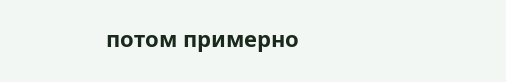потом примерно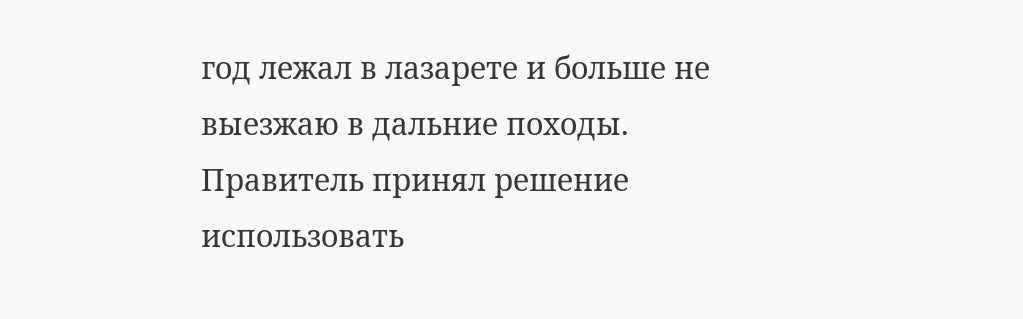год лежал в лазарете и больше не выезжаю в дальние походы. Правитель принял решение использовать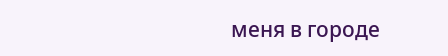меня в городе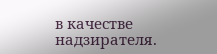в качестве надзирателя.